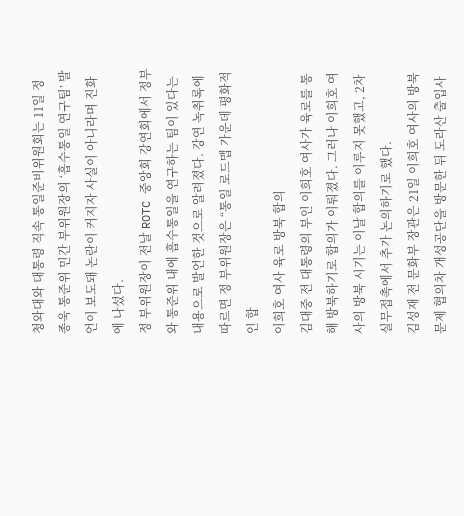청와대와 대통령 직속 통일준비위원회는 11일 정종욱 통준위 민간 부위원장의 ‘흡수통일 연구팀’ 발언이 보도돼 논란이 커지자 사실이 아니라며 진화에 나섰다.
정 부위원장이 전날 ROTC 중앙회 강연회에서 정부와 통준위 내에 흡수통일을 연구하는 팀이 있다는 내용으로 발언한 것으로 알려졌다. 강연 녹취록에 따르면 정 부위원장은 “통일 로드맵 가운데 평화적인 합
이희호 여사 육로 방북 합의
김대중 전 대통령의 부인 이희호 여사가 육로를 통해 방북하기로 합의가 이뤄졌다. 그러나 이희호 여사의 방북 시기는 이날 합의를 이루지 못했고, 2차 실무접촉에서 추가 논의하기로 했다.
김성재 전 문화부 장관은 21일 이희호 여사의 방북 문제 협의차 개성공단을 방문한 뒤 도라산 출입사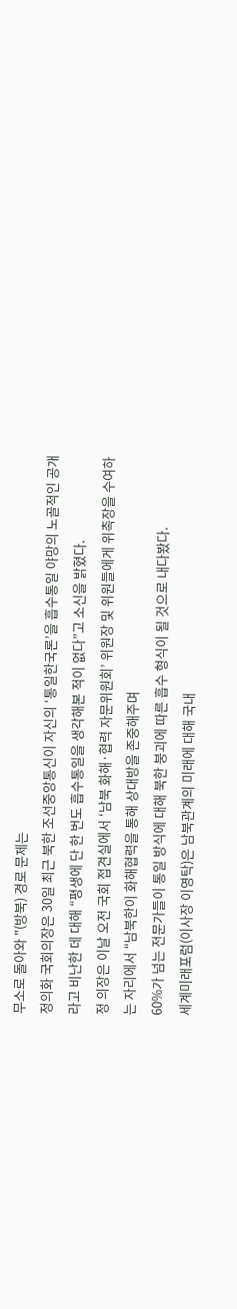무소로 돌아와 "(방북) 경로 문제는
정의화 국회의장은 30일 최근 북한 조선중앙통신이 자신의 ‘통일한국론’을 흡수통일 야망의 노골적인 공개라고 비난한 데 대해 “평생에 단 한 번도 흡수통일을 생각해본 적이 없다”고 소신을 밝혔다.
정 의장은 이날 오전 국회 접견실에서 ‘남북 화해·협력 자문위원회’ 위원장 및 위원들에게 위촉장을 수여하는 자리에서 “남북한이 화해협력을 통해 상대방을 존중해주며
60%가 넘는 전문가들이 통일 방식에 대해 북한 붕괴에 따른 흡수 형식이 될 것으로 내다봤다.
세계미래포럼(이사장 이영탁)은 남북관계의 미래에 대해 국내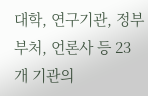대학, 연구기관, 정부부처, 언론사 등 23개 기관의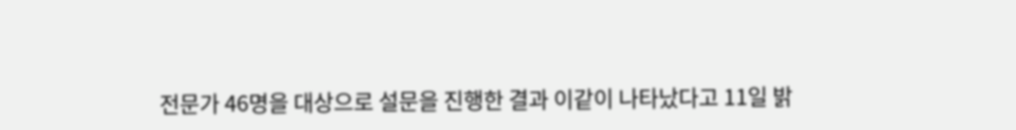전문가 46명을 대상으로 설문을 진행한 결과 이같이 나타났다고 11일 밝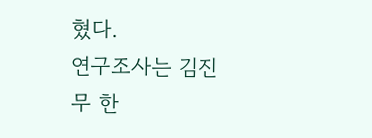혔다.
연구조사는 김진무 한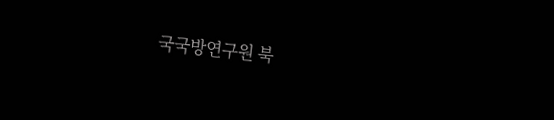국국방연구원 북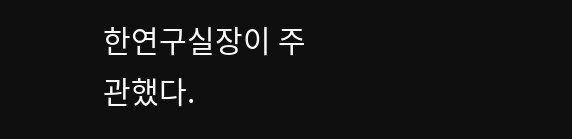한연구실장이 주관했다.